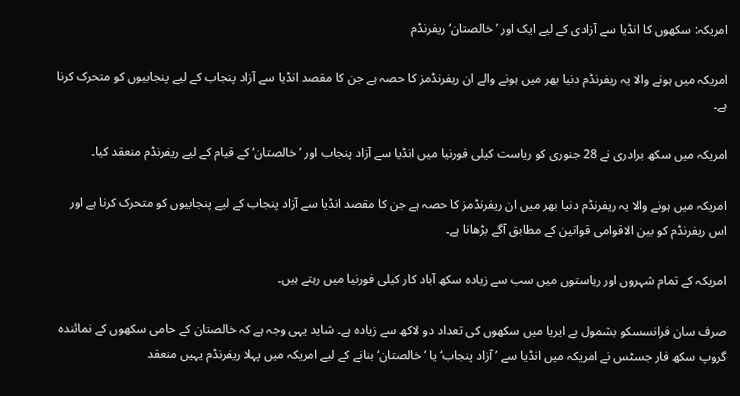امریکہ: سکھوں کا انڈیا سے آزادی کے لیے ایک اور ’خالصتان‘ ریفرنڈم

امریکہ میں ہونے والا یہ ریفرنڈم دنیا بھر میں ہونے والے ان ریفرنڈمز کا حصہ ہے جن کا مقصد انڈیا سے آزاد پنجاب کے لیے پنجابیوں کو متحرک کرنا ہے۔

امریکہ میں سکھ برادری نے 28 جنوری کو ریاست کیلی فورنیا میں انڈیا سے آزاد پنجاب اور ’خالصتان‘ کے قیام کے لیے ریفرنڈم منعقد کیا۔

امریکہ میں ہونے والا یہ ریفرنڈم دنیا بھر میں ان ریفرنڈمز کا حصہ ہے جن کا مقصد انڈیا سے آزاد پنجاب کے لیے پنجابیوں کو متحرک کرنا ہے اور اس ریفرنڈم کو بین الاقوامی قوانین کے مطابق آگے بڑھانا ہے۔

امریکہ کے تمام شہروں اور ریاستوں میں سب سے زیادہ سکھ آباد کار کیلی فورنیا میں رہتے ہیں۔

صرف سان فرانسسکو بشمول بے ایریا میں سکھوں کی تعداد دو لاکھ سے زیادہ ہے۔ شاید یہی وجہ ہے کہ خالصتان کے حامی سکھوں کے نمائندہ گروپ سکھ فار جسٹس نے امریکہ میں انڈیا سے ’آزاد پنجاب‘ یا ’خالصتان‘ بنانے کے لیے امریکہ میں پہلا ریفرنڈم یہیں منعقد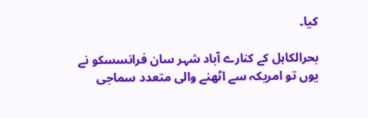کیا۔

بحرالکاہل کے کنارے آباد شہر سان فرانسسکو نے یوں تو امریکہ سے اٹھنے والی متعدد سماجی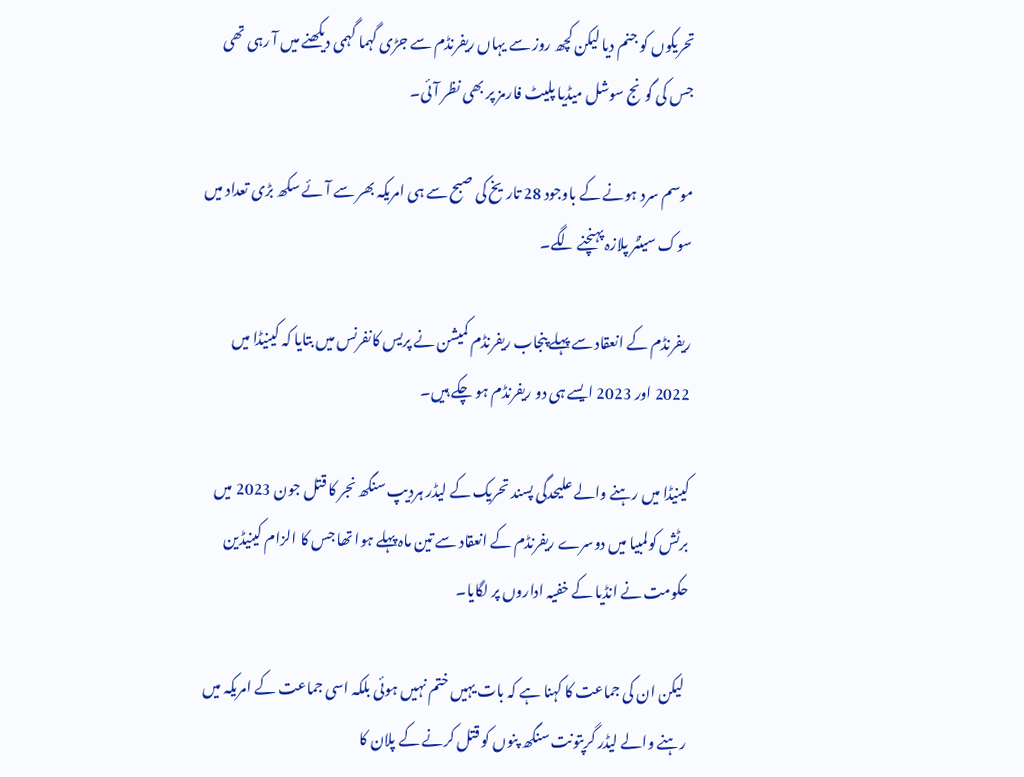تحریکوں کو جنم دیا لیکن کچھ روز سے یہاں ریفرنڈم سے جڑی گہما گہمی دیکھنے میں آ رہی تھی جس کی گونج سوشل میڈیا پلیٹ فارمز پر بھی نظر آئی۔

موسم سرد ہونے کے باوجود 28 تاریخ کی صبح سے ہی امریکہ بھر سے آئے سکھ بڑی تعداد میں سوک سینٹر پلازہ پہنچنے لگے۔

ریفرنڈم کے انعقاد سے پہلے پنجاب ریفرنڈم کمیشن نے پریس کانفرنس میں بتایا کہ کینیڈا میں 2022 اور 2023 ایسے ہی دو ریفرنڈم ہو چکے ہیں۔

کینیڈا میں رہنے والے علیحدگی پسند تحریک کے لیڈر ہردیپ سنگھ نجر کا قتل جون 2023 میں برٹش کولمبیا میں دوسرے ریفرنڈم کے انعقاد سے تین ماہ پہلے ہوا تھا جس کا الزام کینیڈین حکومت نے انڈیا کے خفیہ اداروں پر لگایا۔

 لیکن ان کی جماعت کا کہنا ہے کہ بات یہیں ختم نہیں ہوئی بلکہ اسی جماعت کے امریکہ میں رہنے والے لیڈر گرپتونت سنگھ پنوں کو قتل کرنے کے پلان کا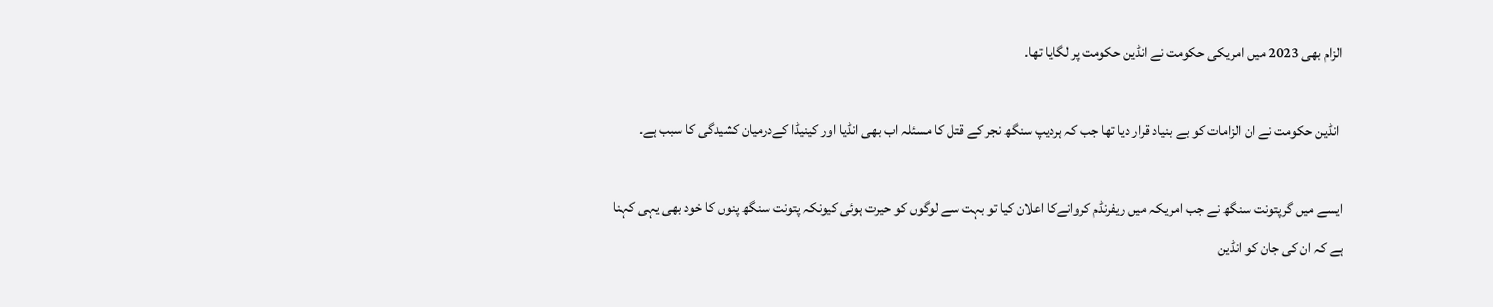الزام بھی 2023 میں امریکی حکومت نے انڈین حکومت پر لگایا تھا۔

 انڈین حکومت نے ان الزامات کو بے بنیاد قرار دیا تھا جب کہ ہردیپ سنگھ نجر کے قتل کا مسئلہ اب بھی انڈیا اور کینیڈا کےدرمیان کشیدگی کا سبب ہے۔

ایسے میں گرپتونت سنگھ نے جب امریکہ میں ریفرنڈم کروانےکا اعلان کیا تو بہت سے لوگوں کو حیرت ہوئی کیونکہ پتونت سنگھ پنوں کا خود بھی یہی کہنا ہے کہ ان کی جان کو انڈین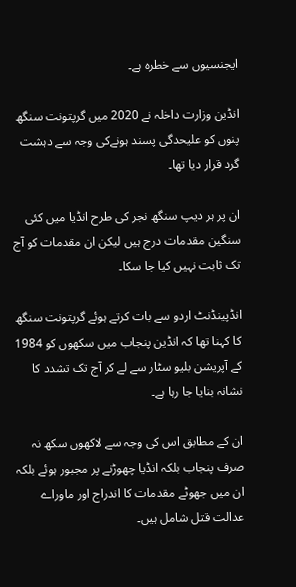ایجنسیوں سے خطرہ ہے۔

انڈین وزارت داخلہ نے 2020 میں گرپتونت سنگھ پنوں کو علیحدگی پسند ہونےکی وجہ سے دہشت گرد قرار دیا تھا۔

ان پر ہر دیپ سنگھ نجر کی طرح انڈیا میں کئی سنگین مقدمات درج ہیں لیکن ان مقدمات کو آج تک ثابت نہیں کیا جا سکا۔

انڈپینڈنٹ اردو سے بات کرتے ہوئے گرپتونت سنگھ کا کہنا تھا کہ انڈین پنجاب میں سکھوں کو 1984 کے آپریشن بلیو سٹار سے لے کر آج تک تشدد کا نشانہ بنایا جا رہا ہے۔

ان کے مطابق اس کی وجہ سے لاکھوں سکھ نہ صرف پنجاب بلکہ انڈیا چھوڑنے پر مجبور ہوئے بلکہ ان میں جھوٹے مقدمات کا اندراج اور ماوراے عدالت قتل شامل ہیں۔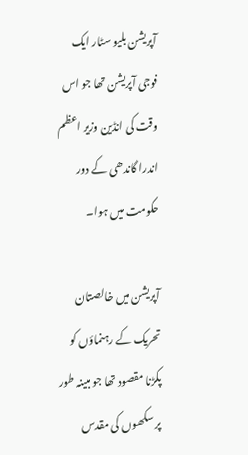آپریشن بلیو سٹار ایک فوجی آپریشن تھا جو اس وقت کی انڈین وزیر اعظم اندرا گاندھی کے دور حکومت میں ہوا۔

آپریشن میں خالصتان تحریک کے رہنماؤں کو پکڑنا مقصود تھا جو مبینہ طور پر سکھوں کی مقدس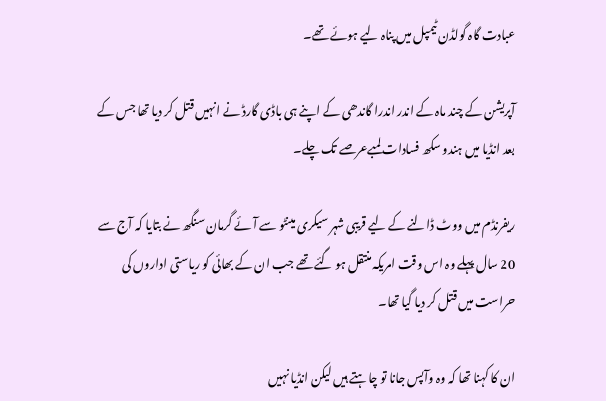عبادت گاہ گولڈن ٹیمپل میں پناہ لیے ہوئے تھے۔

آپریشن کے چند ماہ کے اندر اندرا گاندھی کے اپنے ہی باڈی گارڈ نے انہیں قتل کر دیا تھا جس کے بعد انڈیا میں ہندو سکھ فسادات لمبےعرصے تک چلے۔

ریفرنڈم میں ووٹ ڈالنے کے لیے قریبی شہر سیکری مینٹو سے آئے گرمان سنگھ نے بتایا کہ آج سے 20 سال پہلے وہ اس وقت امریکہ منتقل ہو گئے تھے جب ان کے بھائی کو ریاستی اداروں کی حراست میں قتل کر دیا گیا تھا۔

ان کا کہنا تھا کہ وہ وآپس جانا تو چاہتے ہیں لیکن انڈیا نہیں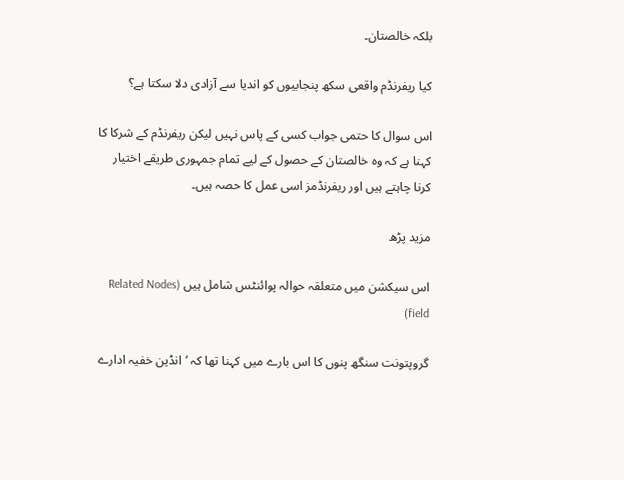بلکہ خالصتان۔

کیا ریفرنڈم واقعی سکھ پنجابیوں کو اندیا سے آزادی دلا سکتا ہے؟

اس سوال کا حتمی جواب کسی کے پاس نہیں لیکن ریفرنڈم کے شرکا کا کہنا ہے کہ وہ خالصتان کے حصول کے لیے تمام جمہوری طریقے اختیار کرنا چاہتے ہیں اور ریفرنڈمز اسی عمل کا حصہ ہیں۔

مزید پڑھ

اس سیکشن میں متعلقہ حوالہ پوائنٹس شامل ہیں (Related Nodes field)

گروپتونت سنگھ پنوں کا اس بارے میں کہنا تھا کہ ’انڈین خفیہ ادارے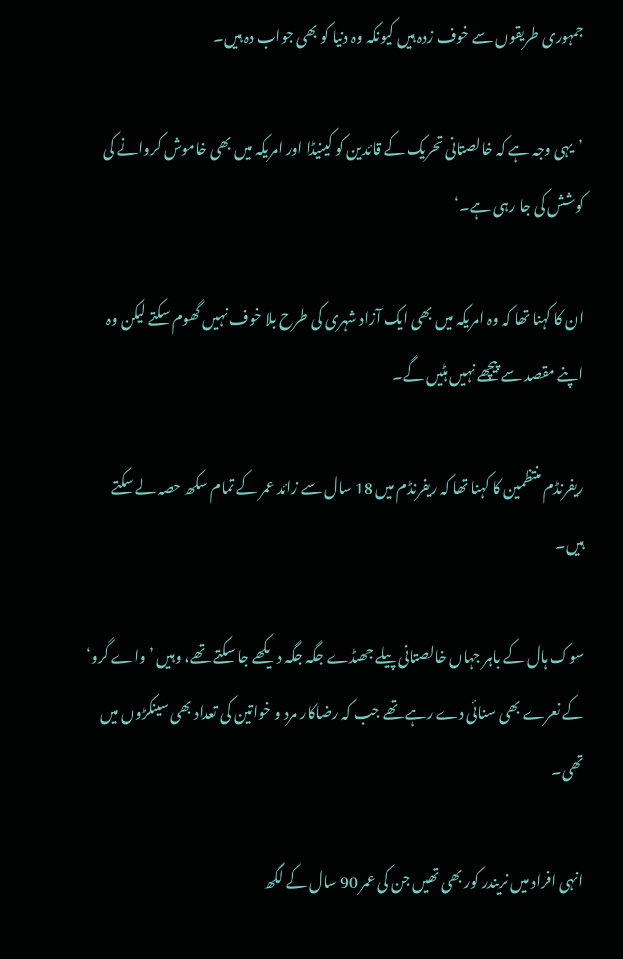جمہوری طریقوں سے خوف زدہ ہیں کیونکہ وہ دنیا کو بھی جواب دہ ہیں۔

’یہی وجہ ہے کہ خالصتانی تحریک کے قائدین کو کینیڈا اور امریکہ میں بھی خاموش کروانے کی کوشش کی جا رہی ہے۔‘

ان کا کہنا تھا کہ وہ امریکہ میں بھی ایک آزاد شہری کی طرح بلا خوف نہیں گھوم سکتے لیکن وہ اپنے مقصد سے پیچھے نہیں ہٹیں گے۔

ریفرنڈم منتظمین کا کہنا تھا کہ ریفرنڈم میں 18 سال سے زائد عمر کے تمام سکھ حصہ لے سکتے ہیں۔

سوک ہال کے باہر جہاں خالصتانی پیلے جھںڈے جگہ جگہ دیکھے جا سکتے تھے، وہیں ’واے گرو‘ کے نعرے بھی سنائی دے رہے تھے جب کہ رضاکار مرد و خواتین کی تعداد بھی سینکڑوں میں تھی۔

انہی افراد میں نریندر کور بھی تھیں جن کی عمر 90 سال کے لگھ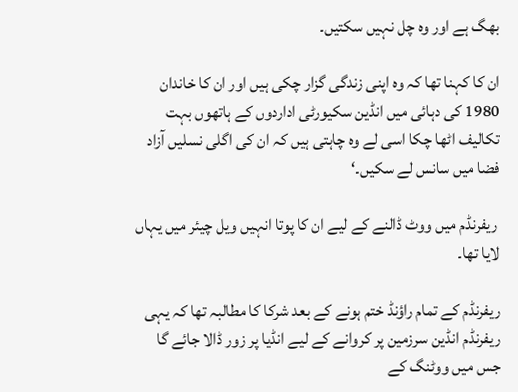بھگ ہے اور وہ چل نہیں سکتیں۔

ان کا کہنا تھا کہ وہ اپنی زندگی گزار چکی ہیں اور ان کا خاندان 1980 کی دہائی میں انڈین سکیورٹی اداردوں کے ہاتھوں بہت تکالیف اٹھا چکا اسی لے وہ چاہتی ہیں کہ ان کی اگلی نسلیں آزاد فضا میں سانس لے سکیں۔‘

 ریفرنڈم میں ووٹ ڈالنے کے لیے ان کا پوتا انہیں ویل چیئر میں یہاں لایا تھا۔

ریفرنڈم کے تمام راؤنڈ ختم ہونے کے بعد شرکا کا مطالبہ تھا کہ یہی ریفرنڈم انڈین سرزمین پر کروانے کے لیے انڈیا پر زور ڈالا جائے گا جس میں ووٹنگ کے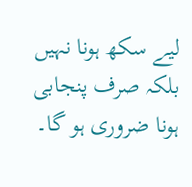لیے سکھ ہونا نہیں بلکہ صرف پنجابی ہونا ضروری ہو گا۔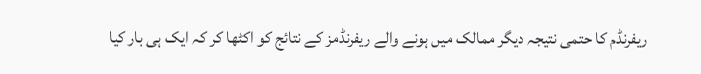ریفرنڈم کا حتمی نتیجہ دیگر ممالک میں ہونے والے ریفرنڈمز کے نتائج کو اکٹھا کر کہ ایک ہی بار کیا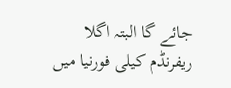جائے گا البتہ اگلا ریفرنڈم کیلی فورنیا میں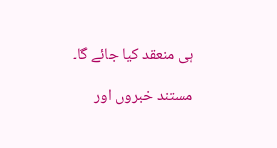ہی منعقد کیا جائے گا۔

مستند خبروں اور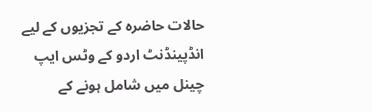حالات حاضرہ کے تجزیوں کے لیے انڈپینڈنٹ اردو کے وٹس ایپ چینل میں شامل ہونے کے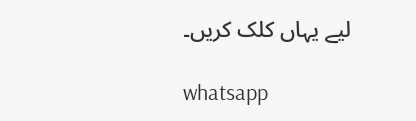لیے یہاں کلک کریں۔

whatsapp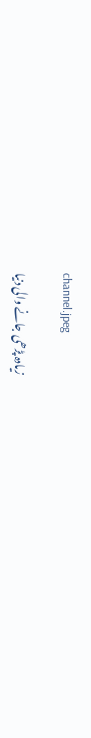channel.jpeg

زیادہ پڑھی جانے والی دنیا